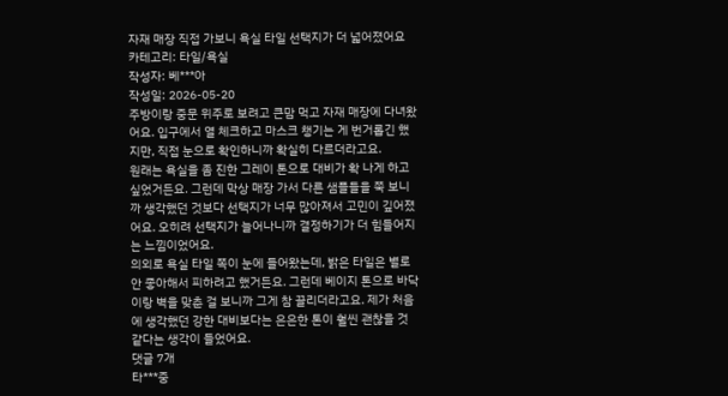자재 매장 직접 가보니 욕실 타일 선택지가 더 넓어졌어요
카테고리: 타일/욕실
작성자: 베***아
작성일: 2026-05-20
주방이랑 중문 위주로 보려고 큰맘 먹고 자재 매장에 다녀왔어요. 입구에서 열 체크하고 마스크 챙기는 게 번거롭긴 했지만, 직접 눈으로 확인하니까 확실히 다르더라고요.
원래는 욕실을 좀 진한 그레이 톤으로 대비가 확 나게 하고 싶었거든요. 그런데 막상 매장 가서 다른 샘플들을 쭉 보니까 생각했던 것보다 선택지가 너무 많아져서 고민이 깊어졌어요. 오히려 선택지가 늘어나니까 결정하기가 더 힘들어지는 느낌이었어요.
의외로 욕실 타일 쪽이 눈에 들어왔는데, 밝은 타일은 별로 안 좋아해서 피하려고 했거든요. 그런데 베이지 톤으로 바닥이랑 벽을 맞춘 걸 보니까 그게 참 끌리더라고요. 제가 처음에 생각했던 강한 대비보다는 은은한 톤이 훨씬 괜찮을 것 같다는 생각이 들었어요.
댓글 7개
타***중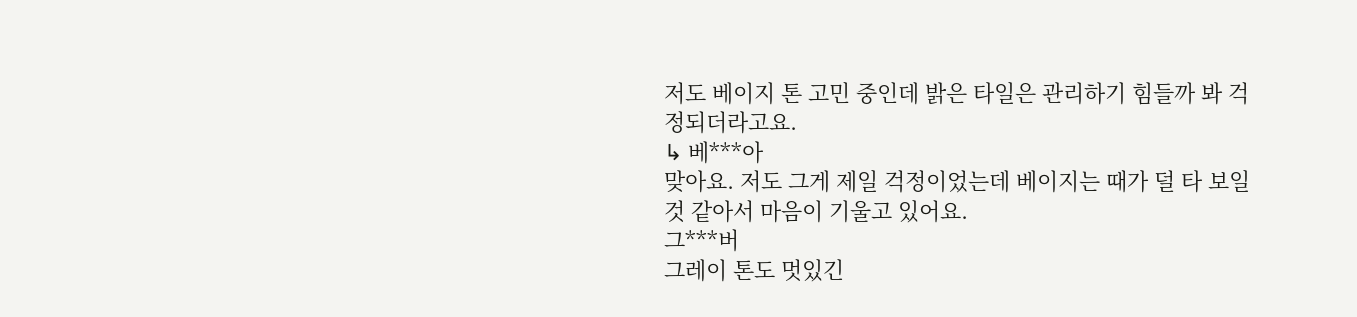저도 베이지 톤 고민 중인데 밝은 타일은 관리하기 힘들까 봐 걱정되더라고요.
↳ 베***아
맞아요. 저도 그게 제일 걱정이었는데 베이지는 때가 덜 타 보일 것 같아서 마음이 기울고 있어요.
그***버
그레이 톤도 멋있긴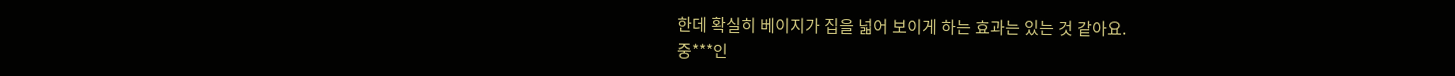한데 확실히 베이지가 집을 넓어 보이게 하는 효과는 있는 것 같아요.
중***인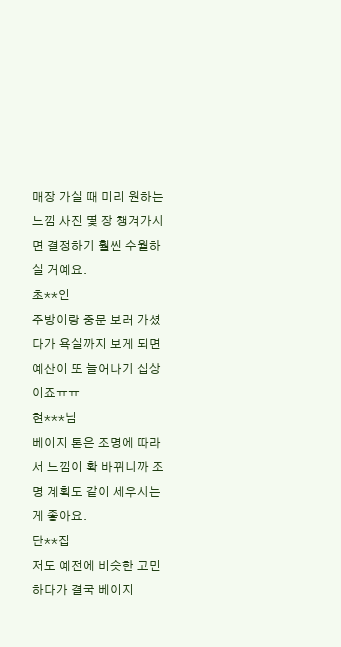매장 가실 때 미리 원하는 느낌 사진 몇 장 챙겨가시면 결정하기 훨씬 수월하실 거예요.
초**인
주방이랑 중문 보러 가셨다가 욕실까지 보게 되면 예산이 또 늘어나기 십상이죠ㅠㅠ
현***님
베이지 톤은 조명에 따라서 느낌이 확 바뀌니까 조명 계획도 같이 세우시는 게 좋아요.
단**집
저도 예전에 비슷한 고민 하다가 결국 베이지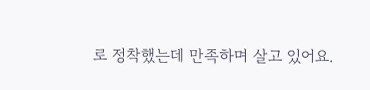로 정착했는데 만족하며 살고 있어요.